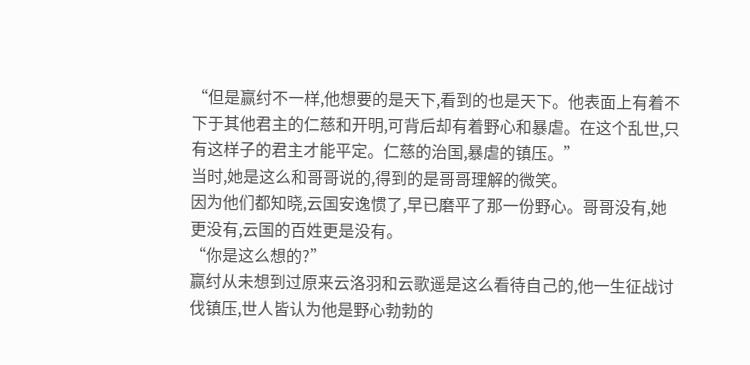“但是赢纣不一样,他想要的是天下,看到的也是天下。他表面上有着不下于其他君主的仁慈和开明,可背后却有着野心和暴虐。在这个乱世,只有这样子的君主才能平定。仁慈的治国,暴虐的镇压。”
当时,她是这么和哥哥说的,得到的是哥哥理解的微笑。
因为他们都知晓,云国安逸惯了,早已磨平了那一份野心。哥哥没有,她更没有,云国的百姓更是没有。
“你是这么想的?”
赢纣从未想到过原来云洛羽和云歌遥是这么看待自己的,他一生征战讨伐镇压,世人皆认为他是野心勃勃的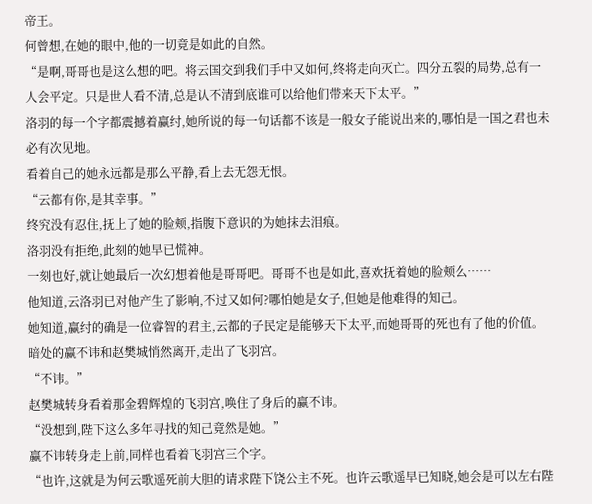帝王。
何曾想,在她的眼中,他的一切竟是如此的自然。
“是啊,哥哥也是这么想的吧。将云国交到我们手中又如何,终将走向灭亡。四分五裂的局势,总有一人会平定。只是世人看不清,总是认不清到底谁可以给他们带来天下太平。”
洛羽的每一个字都震撼着赢纣,她所说的每一句话都不该是一般女子能说出来的,哪怕是一国之君也未必有次见地。
看着自己的她永远都是那么平静,看上去无怨无恨。
“云都有你,是其幸事。”
终究没有忍住,抚上了她的脸颊,指腹下意识的为她抹去泪痕。
洛羽没有拒绝,此刻的她早已慌神。
一刻也好,就让她最后一次幻想着他是哥哥吧。哥哥不也是如此,喜欢抚着她的脸颊么……
他知道,云洛羽已对他产生了影响,不过又如何?哪怕她是女子,但她是他难得的知己。
她知道,赢纣的确是一位睿智的君主,云都的子民定是能够天下太平,而她哥哥的死也有了他的价值。
暗处的赢不讳和赵樊城悄然离开,走出了飞羽宫。
“不讳。”
赵樊城转身看着那金碧辉煌的飞羽宫,唤住了身后的赢不讳。
“没想到,陛下这么多年寻找的知己竟然是她。”
赢不讳转身走上前,同样也看着飞羽宫三个字。
“也许,这就是为何云歌遥死前大胆的请求陛下饶公主不死。也许云歌遥早已知晓,她会是可以左右陛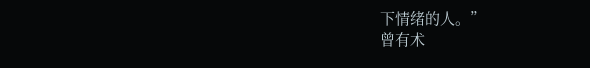下情绪的人。”
曾有术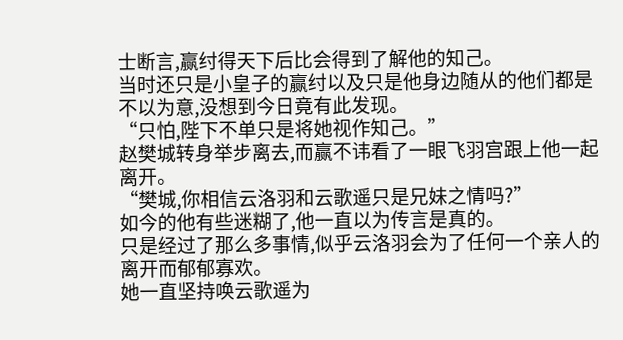士断言,赢纣得天下后比会得到了解他的知己。
当时还只是小皇子的赢纣以及只是他身边随从的他们都是不以为意,没想到今日竟有此发现。
“只怕,陛下不单只是将她视作知己。”
赵樊城转身举步离去,而赢不讳看了一眼飞羽宫跟上他一起离开。
“樊城,你相信云洛羽和云歌遥只是兄妹之情吗?”
如今的他有些迷糊了,他一直以为传言是真的。
只是经过了那么多事情,似乎云洛羽会为了任何一个亲人的离开而郁郁寡欢。
她一直坚持唤云歌遥为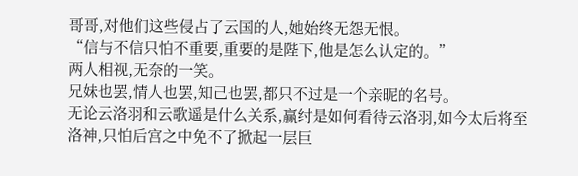哥哥,对他们这些侵占了云国的人,她始终无怨无恨。
“信与不信只怕不重要,重要的是陛下,他是怎么认定的。”
两人相视,无奈的一笑。
兄妹也罢,情人也罢,知己也罢,都只不过是一个亲昵的名号。
无论云洛羽和云歌遥是什么关系,赢纣是如何看待云洛羽,如今太后将至洛神,只怕后宫之中免不了掀起一层巨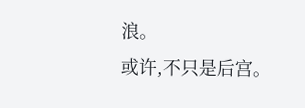浪。
或许,不只是后宫。